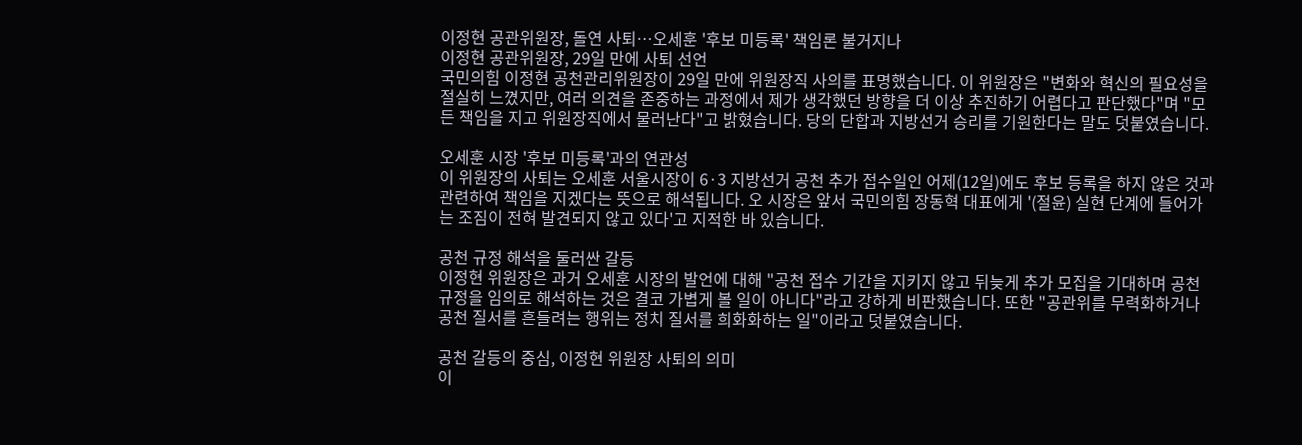이정현 공관위원장, 돌연 사퇴…오세훈 '후보 미등록' 책임론 불거지나
이정현 공관위원장, 29일 만에 사퇴 선언
국민의힘 이정현 공천관리위원장이 29일 만에 위원장직 사의를 표명했습니다. 이 위원장은 "변화와 혁신의 필요성을 절실히 느꼈지만, 여러 의견을 존중하는 과정에서 제가 생각했던 방향을 더 이상 추진하기 어렵다고 판단했다"며 "모든 책임을 지고 위원장직에서 물러난다"고 밝혔습니다. 당의 단합과 지방선거 승리를 기원한다는 말도 덧붙였습니다.

오세훈 시장 '후보 미등록'과의 연관성
이 위원장의 사퇴는 오세훈 서울시장이 6·3 지방선거 공천 추가 접수일인 어제(12일)에도 후보 등록을 하지 않은 것과 관련하여 책임을 지겠다는 뜻으로 해석됩니다. 오 시장은 앞서 국민의힘 장동혁 대표에게 '(절윤) 실현 단계에 들어가는 조짐이 전혀 발견되지 않고 있다'고 지적한 바 있습니다.

공천 규정 해석을 둘러싼 갈등
이정현 위원장은 과거 오세훈 시장의 발언에 대해 "공천 접수 기간을 지키지 않고 뒤늦게 추가 모집을 기대하며 공천 규정을 임의로 해석하는 것은 결코 가볍게 볼 일이 아니다"라고 강하게 비판했습니다. 또한 "공관위를 무력화하거나 공천 질서를 흔들려는 행위는 정치 질서를 희화화하는 일"이라고 덧붙였습니다.

공천 갈등의 중심, 이정현 위원장 사퇴의 의미
이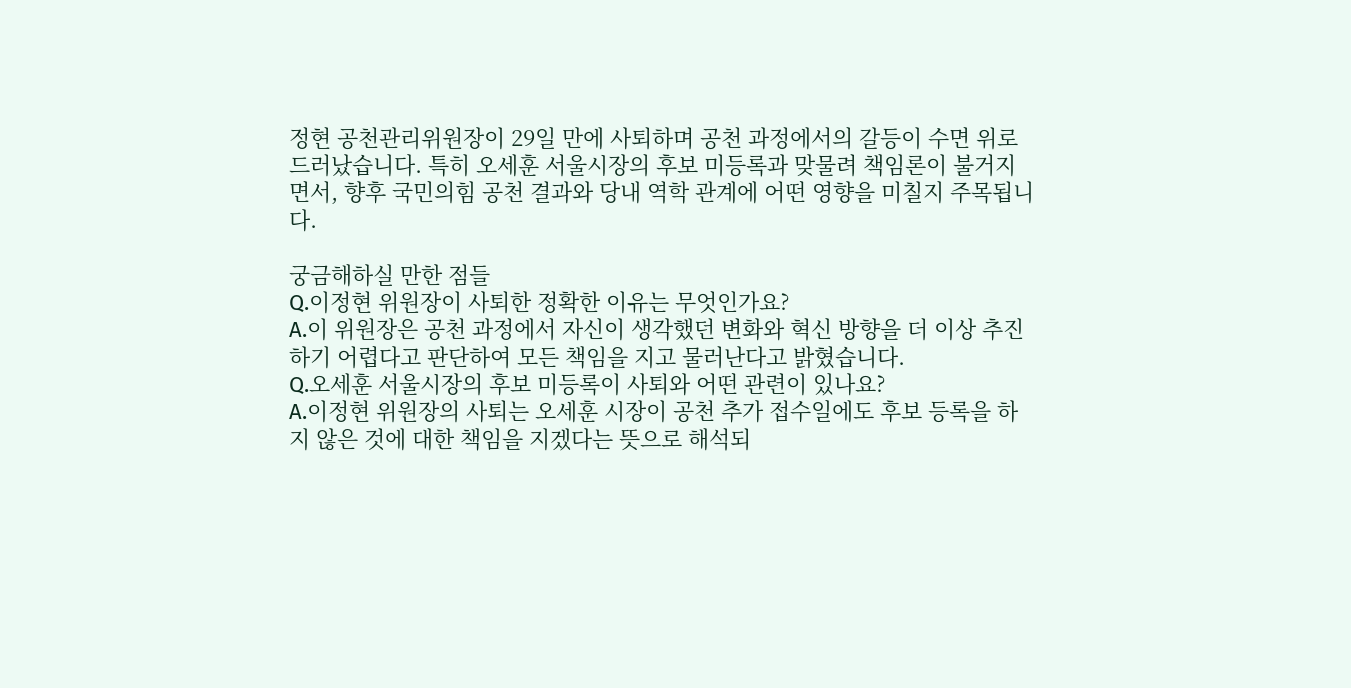정현 공천관리위원장이 29일 만에 사퇴하며 공천 과정에서의 갈등이 수면 위로 드러났습니다. 특히 오세훈 서울시장의 후보 미등록과 맞물려 책임론이 불거지면서, 향후 국민의힘 공천 결과와 당내 역학 관계에 어떤 영향을 미칠지 주목됩니다.

궁금해하실 만한 점들
Q.이정현 위원장이 사퇴한 정확한 이유는 무엇인가요?
A.이 위원장은 공천 과정에서 자신이 생각했던 변화와 혁신 방향을 더 이상 추진하기 어렵다고 판단하여 모든 책임을 지고 물러난다고 밝혔습니다.
Q.오세훈 서울시장의 후보 미등록이 사퇴와 어떤 관련이 있나요?
A.이정현 위원장의 사퇴는 오세훈 시장이 공천 추가 접수일에도 후보 등록을 하지 않은 것에 대한 책임을 지겠다는 뜻으로 해석되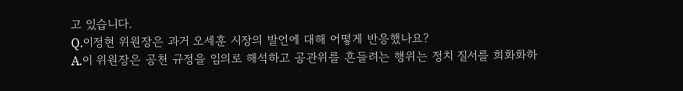고 있습니다.
Q.이정현 위원장은 과거 오세훈 시장의 발언에 대해 어떻게 반응했나요?
A.이 위원장은 공천 규정을 임의로 해석하고 공관위를 흔들려는 행위는 정치 질서를 희화화하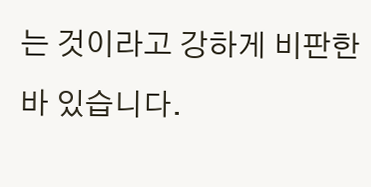는 것이라고 강하게 비판한 바 있습니다.